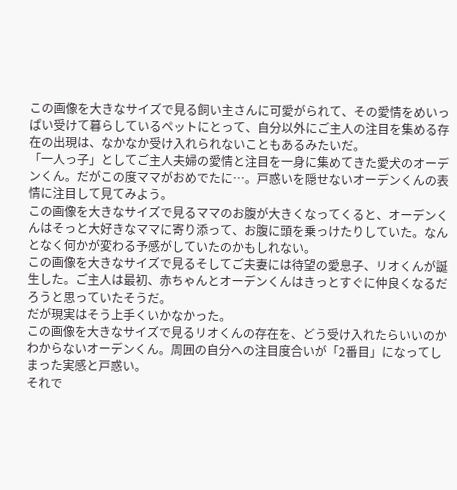この画像を大きなサイズで見る飼い主さんに可愛がられて、その愛情をめいっぱい受けて暮らしているペットにとって、自分以外にご主人の注目を集める存在の出現は、なかなか受け入れられないこともあるみたいだ。
「一人っ子」としてご主人夫婦の愛情と注目を一身に集めてきた愛犬のオーデンくん。だがこの度ママがおめでたに…。戸惑いを隠せないオーデンくんの表情に注目して見てみよう。
この画像を大きなサイズで見るママのお腹が大きくなってくると、オーデンくんはそっと大好きなママに寄り添って、お腹に頭を乗っけたりしていた。なんとなく何かが変わる予感がしていたのかもしれない。
この画像を大きなサイズで見るそしてご夫妻には待望の愛息子、リオくんが誕生した。ご主人は最初、赤ちゃんとオーデンくんはきっとすぐに仲良くなるだろうと思っていたそうだ。
だが現実はそう上手くいかなかった。
この画像を大きなサイズで見るリオくんの存在を、どう受け入れたらいいのかわからないオーデンくん。周囲の自分への注目度合いが「2番目」になってしまった実感と戸惑い。
それで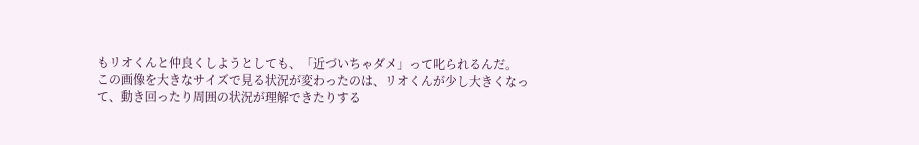もリオくんと仲良くしようとしても、「近づいちゃダメ」って叱られるんだ。
この画像を大きなサイズで見る状況が変わったのは、リオくんが少し大きくなって、動き回ったり周囲の状況が理解できたりする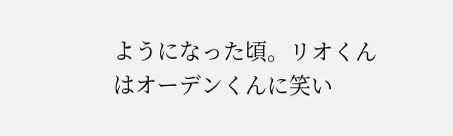ようになった頃。リオくんはオーデンくんに笑い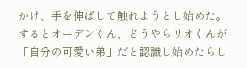かけ、手を伸ばして触れようとし始めた。
するとオーデンくん、どうやらリオくんが「自分の可愛い弟」だと認識し始めたらし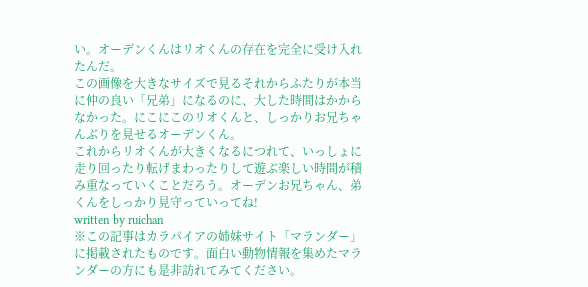い。オーデンくんはリオくんの存在を完全に受け入れたんだ。
この画像を大きなサイズで見るそれからふたりが本当に仲の良い「兄弟」になるのに、大した時間はかからなかった。にこにこのリオくんと、しっかりお兄ちゃんぶりを見せるオーデンくん。
これからリオくんが大きくなるにつれて、いっしょに走り回ったり転げまわったりして遊ぶ楽しい時間が積み重なっていくことだろう。オーデンお兄ちゃん、弟くんをしっかり見守っていってね!
written by ruichan
※この記事はカラパイアの姉妹サイト「マランダー」に掲載されたものです。面白い動物情報を集めたマランダーの方にも是非訪れてみてください。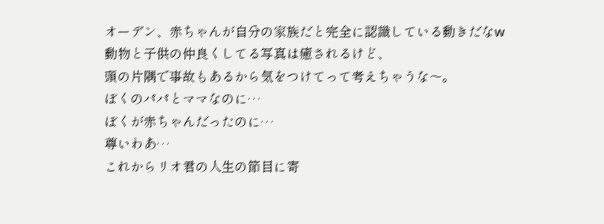オーデン、赤ちゃんが自分の家族だと完全に認識している動きだなw
動物と子供の仲良くしてる写真は癒されるけど、
頭の片隅で事故もあるから気をつけてって考えちゃうな〜。
ぼくのパパとママなのに…
ぼくが赤ちゃんだったのに…
尊いわあ…
これからリオ君の人生の節目に寄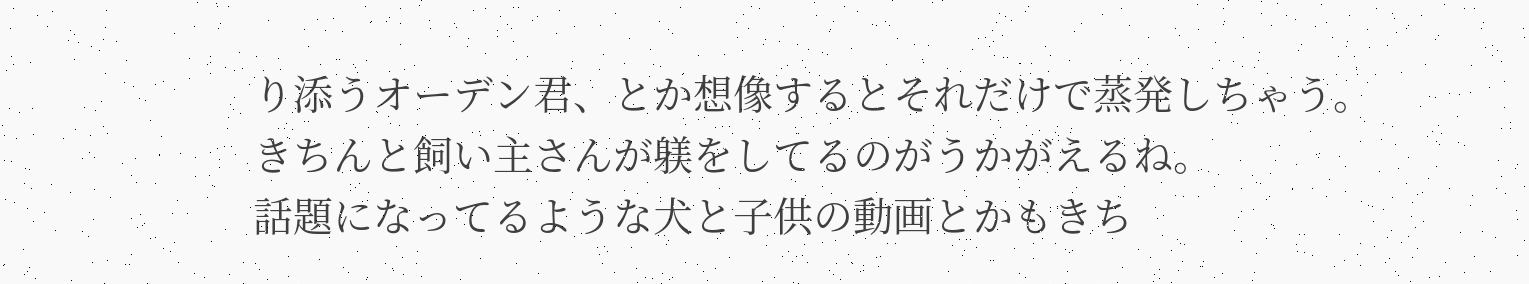り添うオーデン君、とか想像するとそれだけで蒸発しちゃう。
きちんと飼い主さんが躾をしてるのがうかがえるね。
話題になってるような犬と子供の動画とかもきち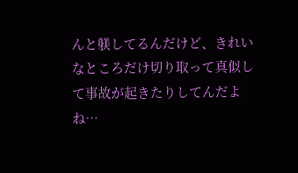んと躾してるんだけど、きれいなところだけ切り取って真似して事故が起きたりしてんだよね…